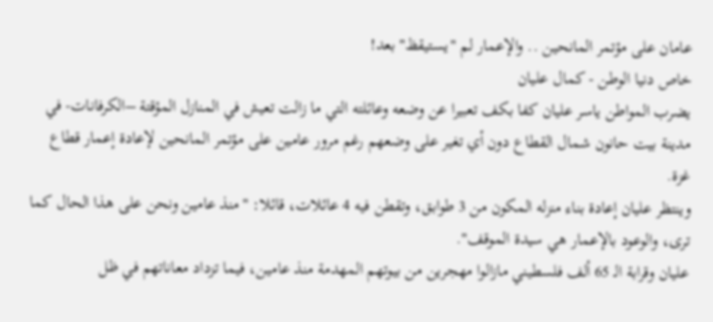عامان على مؤتمر المانحين .. والإعمار لم "يستيقظ" بعد!
خاص دنيا الوطن - كمال عليان
يضرب المواطن ياسر عليان كفا بكف تعبيرا عن وضعه وعائلته التي ما زالت تعيش في المنازل المؤقتة –الكرفانات- في مدينة بيت حانون شمال القطاع دون أي تغير على وضعهم رغم مرور عامين على مؤتمر المانحين لإعادة إعمار قطاع غزة.
وينتظر عليان إعادة بناء منزله المكون من 3 طوابق، وتقطن فيه 4 عائلات، قائلا: "منذ عامين ونحن على هذا الحال كما ترى، والوعود بالإعمار هي سيدة الموقف".
عليان وقرابة الـ 65 ألف فلسطيني مازالوا مهجرين من بيوتهم المهدمة منذ عامين، فيما تزداد معاناتهم في ظل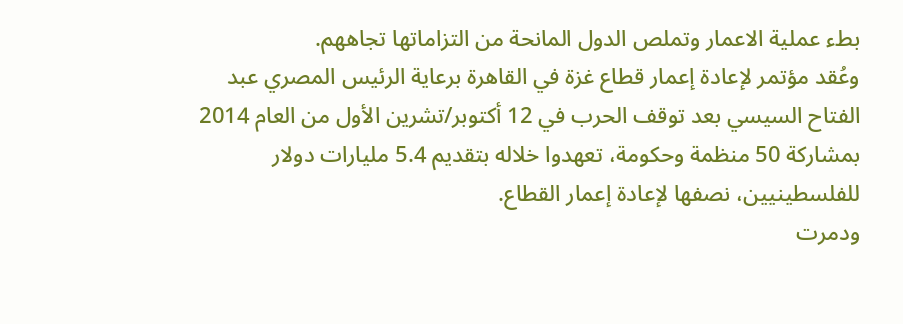بطء عملية الاعمار وتملص الدول المانحة من التزاماتها تجاههم.
وعُقد مؤتمر لإعادة إعمار قطاع غزة في القاهرة برعاية الرئيس المصري عبد الفتاح السيسي بعد توقف الحرب في 12 أكتوبر/تشرين الأول من العام 2014 بمشاركة 50 منظمة وحكومة، تعهدوا خلاله بتقديم 5.4 مليارات دولار للفلسطينيين، نصفها لإعادة إعمار القطاع.
ودمرت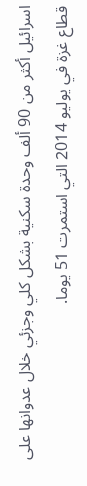اسرائيل أكثر من 90 ألف وحدة سكنية بشكل كلي وجزئي خلال عدوانها على قطاع غزة في يوليو 2014 التي استمرت 51 يوما.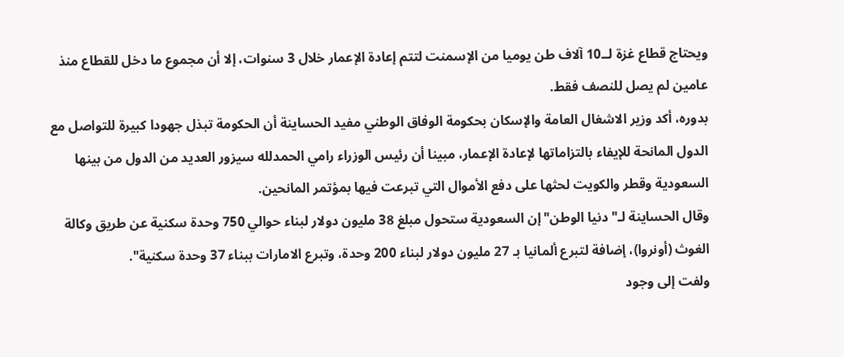ويحتاج قطاع غزة لــ10 آلاف طن يوميا من الإسمنت لتتم إعادة الإعمار خلال 3 سنوات، إلا أن مجموع ما دخل للقطاع منذ عامين لم يصل للنصف فقط.
بدوره، أكد وزير الاشغال العامة والإسكان بحكومة الوفاق الوطني مفيد الحساينة أن الحكومة تبذل جهودا كبيرة للتواصل مع الدول المانحة للإيفاء بالتزاماتها لإعادة الإعمار، مبينا أن رئيس الوزراء رامي الحمدلله سيزور العديد من الدول من بينها السعودية وقطر والكويت لحثها على دفع الأموال التي تبرعت فيها بمؤتمر المانحين.
وقال الحساينة لـ"دنيا الوطن" إن السعودية ستحول مبلغ 38 مليون دولار لبناء حوالي 750 وحدة سكنية عن طريق وكالة الغوث (أونروا)، إضافة لتبرع ألمانيا بـ 27 مليون دولار لبناء 200 وحدة، وتبرع الامارات ببناء 37 وحدة سكنية".
ولفت إلى وجود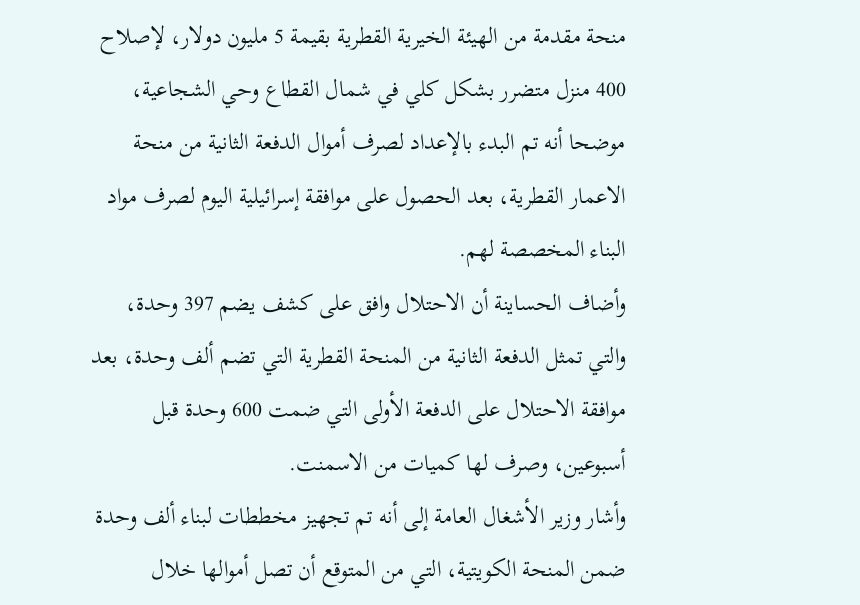منحة مقدمة من الهيئة الخيرية القطرية بقيمة 5 مليون دولار، لإصلاح 400 منزل متضرر بشكل كلي في شمال القطاع وحي الشجاعية، موضحا أنه تم البدء بالإعداد لصرف أموال الدفعة الثانية من منحة الاعمار القطرية، بعد الحصول على موافقة إسرائيلية اليوم لصرف مواد البناء المخصصة لهم.
وأضاف الحساينة أن الاحتلال وافق على كشف يضم 397 وحدة، والتي تمثل الدفعة الثانية من المنحة القطرية التي تضم ألف وحدة، بعد موافقة الاحتلال على الدفعة الأولى التي ضمت 600 وحدة قبل أسبوعين، وصرف لها كميات من الاسمنت.
وأشار وزير الأشغال العامة إلى أنه تم تجهيز مخططات لبناء ألف وحدة ضمن المنحة الكويتية، التي من المتوقع أن تصل أموالها خلال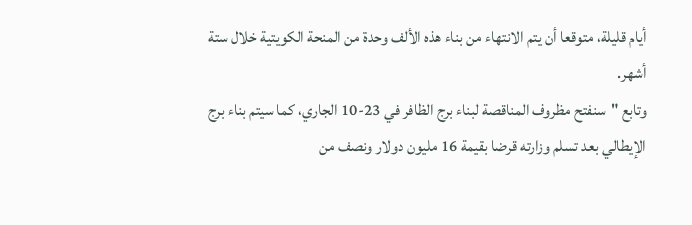أيام قليلة، متوقعا أن يتم الانتهاء من بناء هذه الألف وحدة من المنحة الكويتية خلال ستة أشهر.
وتابع "سنفتح مظروف المناقصة لبناء برج الظافر في 23-10 الجاري، كما سيتم بناء برج الإيطالي بعد تسلم وزارته قرضا بقيمة 16 مليون دولار ونصف من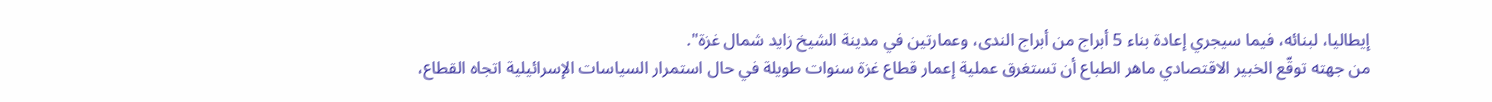إيطاليا، لبنائه، فيما سيجري إعادة بناء 5 أبراج من أبراج الندى، وعمارتين في مدينة الشيخ زايد شمال غزة".
من جهته توقّع الخبير الاقتصادي ماهر الطباع أن تستغرق عملية إعمار قطاع غزة سنوات طويلة في حال استمرار السياسات الإسرائيلية اتجاه القطاع،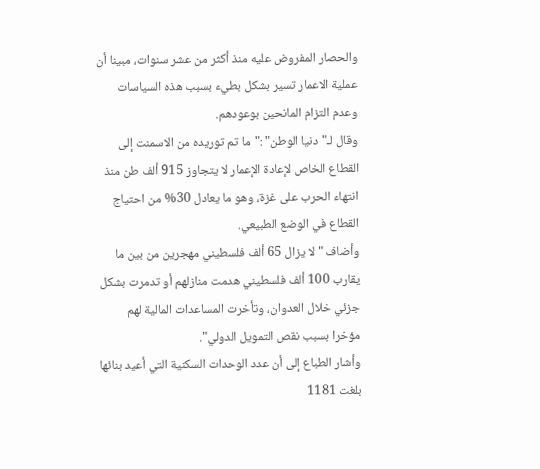والحصار المفروض عليه منذ أكثر من عشر سنوات، مبينا أن عملية الاعمار تسير بشكل بطيء بسبب هذه السياسات وعدم التزام المانحين بوعودهم.
وقال لـ"دنيا الوطن" :"ما تم توريده من الاسمنت إلى القطاع الخاص لإعادة الإعمار لا يتجاوز 915 ألف طن منذ انتهاء الحرب على غزة، وهو ما يعادل 30% من احتياج القطاع في الوضع الطبيعي.
وأضاف "لا يزال 65 ألف فلسطيني مهجرين من بين ما يقارب 100 ألف فلسطيني هدمت منازلهم أو تدمرت بشكل جزئي خلال العدوان، وتأخرت المساعدات المالية لهم مؤخرا بسبب نقص التمويل الدولي".
وأشار الطباع إلى أن عدد الوحدات السكنية التي أعيد بنائها بلغت 1181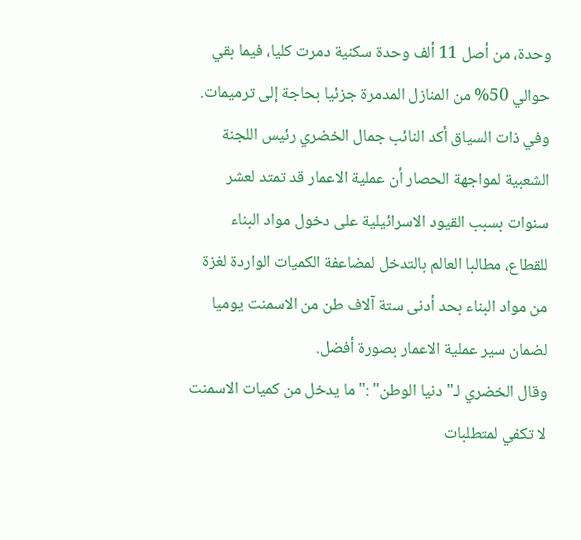وحدة، من أصل 11 ألف وحدة سكنية دمرت كليا، فيما بقي حوالي 50% من المنازل المدمرة جزئيا بحاجة إلى ترميمات.
وفي ذات السياق أكد النائب جمال الخضري رئيس اللجنة الشعبية لمواجهة الحصار أن عملية الاعمار قد تمتد لعشر سنوات بسبب القيود الاسرائيلية على دخول مواد البناء للقطاع، مطالبا العالم بالتدخل لمضاعفة الكميات الواردة لغزة من مواد البناء بحد أدنى ستة آلاف طن من الاسمنت يوميا لضمان سير عملية الاعمار بصورة أفضل.
وقال الخضري لـ"دنيا الوطن" :"ما يدخل من كميات الاسمنت لا تكفي لمتطلبات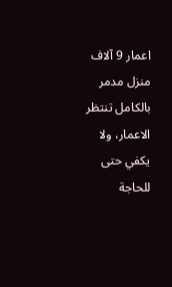اعمار 9 آلاف منزل مدمر بالكامل تنتظر الاعمار، ولا يكفي حتى للحاجة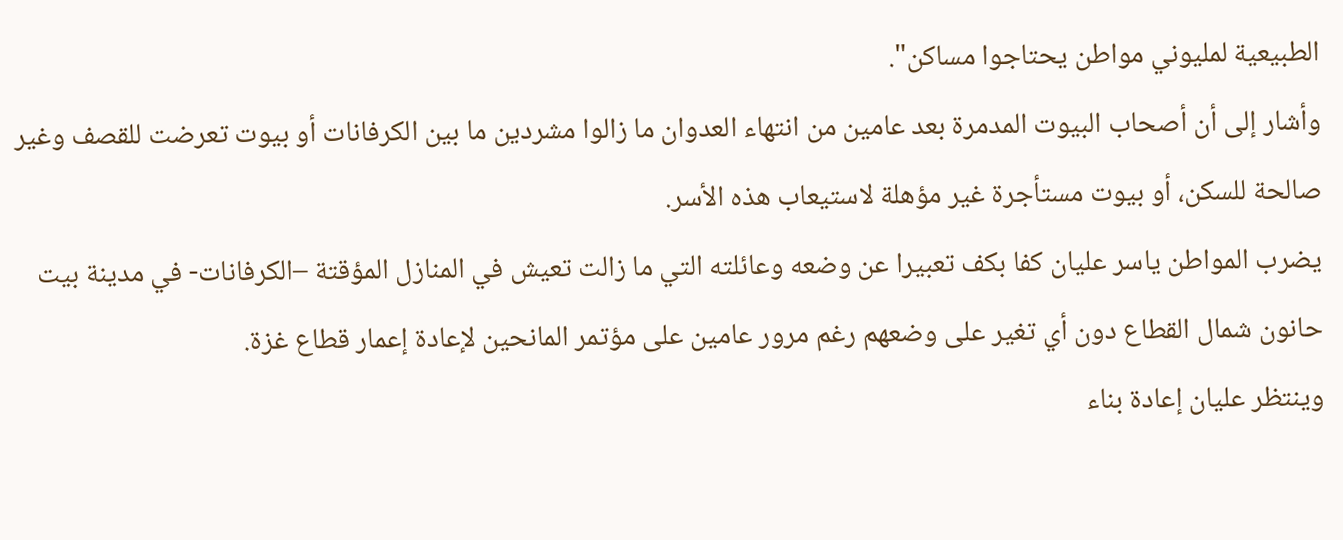الطبيعية لمليوني مواطن يحتاجوا مساكن".
وأشار إلى أن أصحاب البيوت المدمرة بعد عامين من انتهاء العدوان ما زالوا مشردين ما بين الكرفانات أو بيوت تعرضت للقصف وغير صالحة للسكن، أو بيوت مستأجرة غير مؤهلة لاستيعاب هذه الأسر.
يضرب المواطن ياسر عليان كفا بكف تعبيرا عن وضعه وعائلته التي ما زالت تعيش في المنازل المؤقتة –الكرفانات- في مدينة بيت حانون شمال القطاع دون أي تغير على وضعهم رغم مرور عامين على مؤتمر المانحين لإعادة إعمار قطاع غزة.
وينتظر عليان إعادة بناء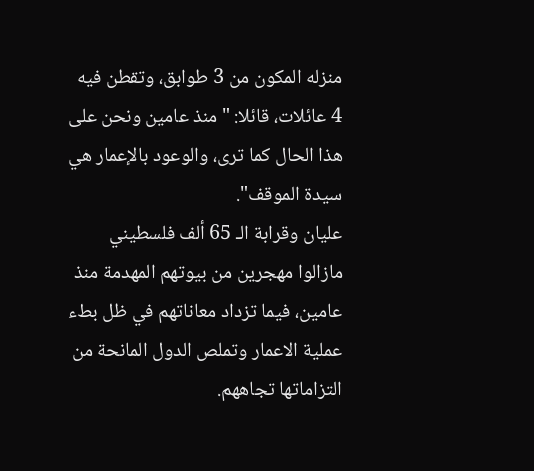منزله المكون من 3 طوابق، وتقطن فيه 4 عائلات، قائلا: "منذ عامين ونحن على هذا الحال كما ترى، والوعود بالإعمار هي سيدة الموقف".
عليان وقرابة الـ 65 ألف فلسطيني مازالوا مهجرين من بيوتهم المهدمة منذ عامين، فيما تزداد معاناتهم في ظل بطء عملية الاعمار وتملص الدول المانحة من التزاماتها تجاههم.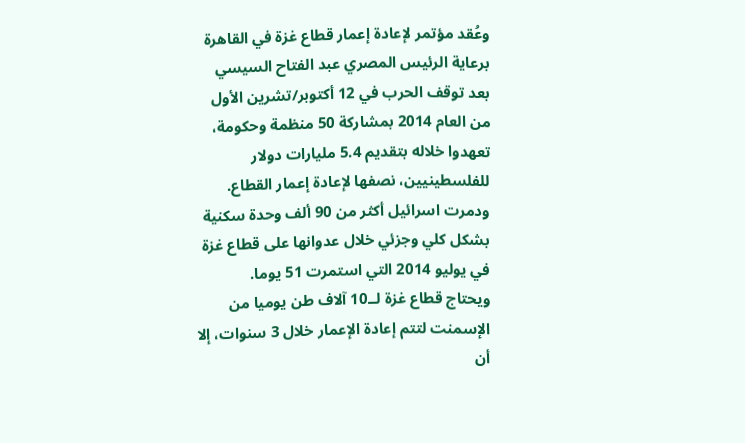وعُقد مؤتمر لإعادة إعمار قطاع غزة في القاهرة برعاية الرئيس المصري عبد الفتاح السيسي بعد توقف الحرب في 12 أكتوبر/تشرين الأول من العام 2014 بمشاركة 50 منظمة وحكومة، تعهدوا خلاله بتقديم 5.4 مليارات دولار للفلسطينيين، نصفها لإعادة إعمار القطاع.
ودمرت اسرائيل أكثر من 90 ألف وحدة سكنية بشكل كلي وجزئي خلال عدوانها على قطاع غزة في يوليو 2014 التي استمرت 51 يوما.
ويحتاج قطاع غزة لــ10 آلاف طن يوميا من الإسمنت لتتم إعادة الإعمار خلال 3 سنوات، إلا أن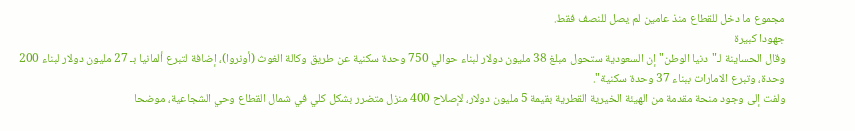مجموع ما دخل للقطاع منذ عامين لم يصل للنصف فقط.
جهودا كبيرة
وقال الحساينة لـ"دنيا الوطن" إن السعودية ستحول مبلغ 38 مليون دولار لبناء حوالي 750 وحدة سكنية عن طريق وكالة الغوث (أونروا)، إضافة لتبرع ألمانيا بـ 27 مليون دولار لبناء 200 وحدة، وتبرع الامارات ببناء 37 وحدة سكنية".
ولفت إلى وجود منحة مقدمة من الهيئة الخيرية القطرية بقيمة 5 مليون دولار، لإصلاح 400 منزل متضرر بشكل كلي في شمال القطاع وحي الشجاعية، موضحا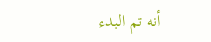أنه تم البدء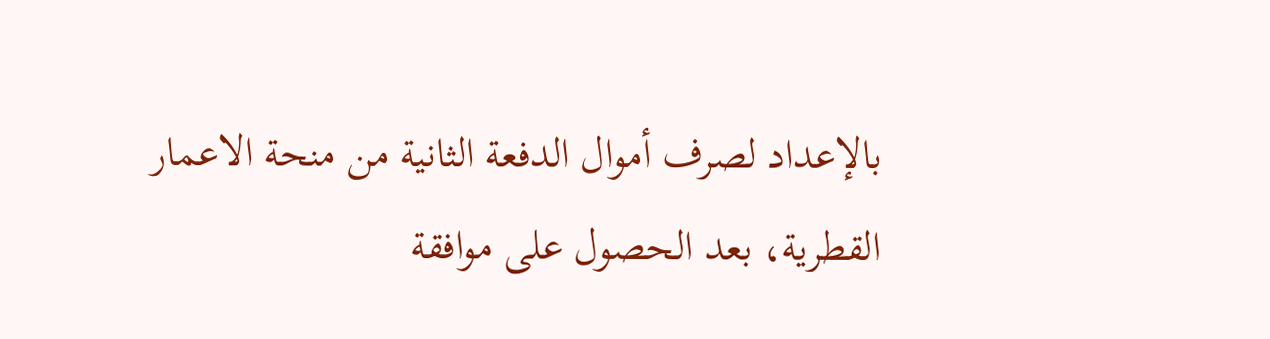بالإعداد لصرف أموال الدفعة الثانية من منحة الاعمار القطرية، بعد الحصول على موافقة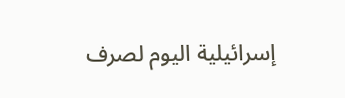إسرائيلية اليوم لصرف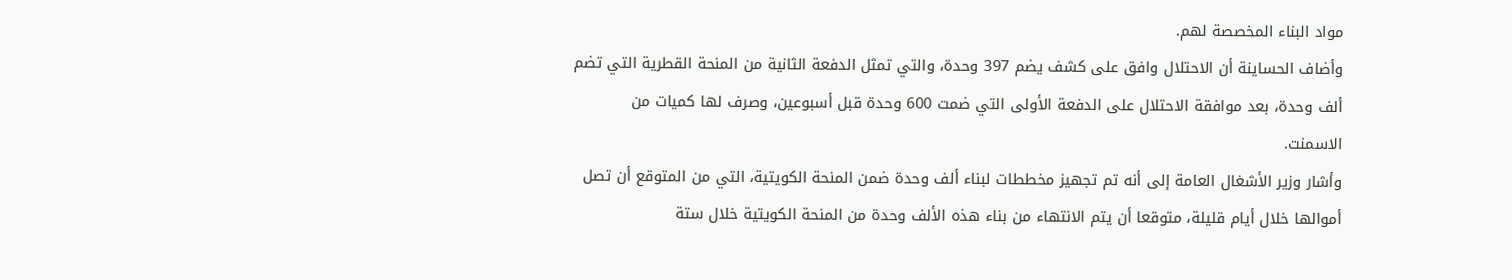مواد البناء المخصصة لهم.
وأضاف الحساينة أن الاحتلال وافق على كشف يضم 397 وحدة، والتي تمثل الدفعة الثانية من المنحة القطرية التي تضم ألف وحدة، بعد موافقة الاحتلال على الدفعة الأولى التي ضمت 600 وحدة قبل أسبوعين، وصرف لها كميات من الاسمنت.
وأشار وزير الأشغال العامة إلى أنه تم تجهيز مخططات لبناء ألف وحدة ضمن المنحة الكويتية، التي من المتوقع أن تصل أموالها خلال أيام قليلة، متوقعا أن يتم الانتهاء من بناء هذه الألف وحدة من المنحة الكويتية خلال ستة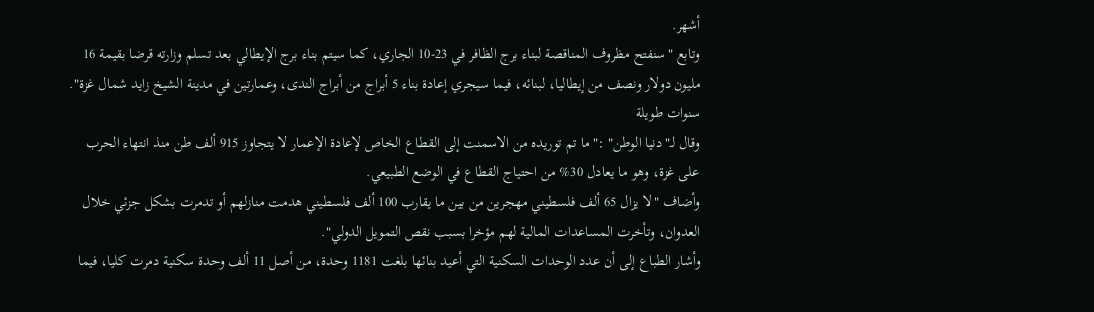أشهر.
وتابع "سنفتح مظروف المناقصة لبناء برج الظافر في 23-10 الجاري، كما سيتم بناء برج الإيطالي بعد تسلم وزارته قرضا بقيمة 16 مليون دولار ونصف من إيطاليا، لبنائه، فيما سيجري إعادة بناء 5 أبراج من أبراج الندى، وعمارتين في مدينة الشيخ زايد شمال غزة".
سنوات طويلة
وقال لـ"دنيا الوطن" :"ما تم توريده من الاسمنت إلى القطاع الخاص لإعادة الإعمار لا يتجاوز 915 ألف طن منذ انتهاء الحرب على غزة، وهو ما يعادل 30% من احتياج القطاع في الوضع الطبيعي.
وأضاف "لا يزال 65 ألف فلسطيني مهجرين من بين ما يقارب 100 ألف فلسطيني هدمت منازلهم أو تدمرت بشكل جزئي خلال العدوان، وتأخرت المساعدات المالية لهم مؤخرا بسبب نقص التمويل الدولي".
وأشار الطباع إلى أن عدد الوحدات السكنية التي أعيد بنائها بلغت 1181 وحدة، من أصل 11 ألف وحدة سكنية دمرت كليا، فيما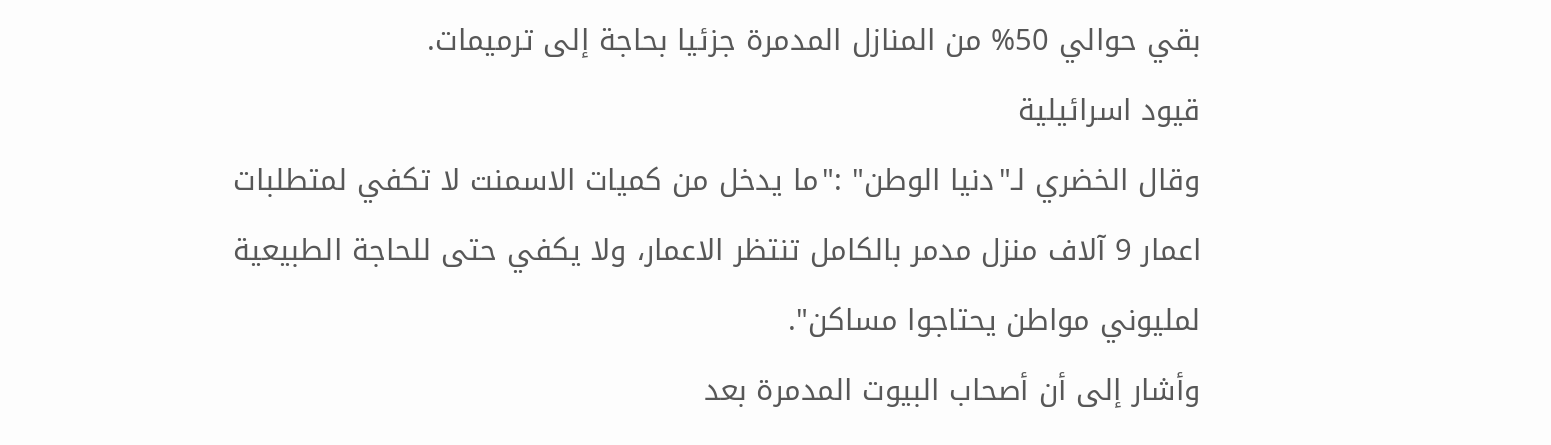بقي حوالي 50% من المنازل المدمرة جزئيا بحاجة إلى ترميمات.
قيود اسرائيلية
وقال الخضري لـ"دنيا الوطن" :"ما يدخل من كميات الاسمنت لا تكفي لمتطلبات اعمار 9 آلاف منزل مدمر بالكامل تنتظر الاعمار، ولا يكفي حتى للحاجة الطبيعية لمليوني مواطن يحتاجوا مساكن".
وأشار إلى أن أصحاب البيوت المدمرة بعد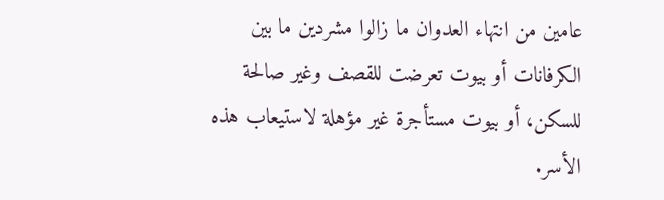عامين من انتهاء العدوان ما زالوا مشردين ما بين الكرفانات أو بيوت تعرضت للقصف وغير صالحة للسكن، أو بيوت مستأجرة غير مؤهلة لاستيعاب هذه الأسر.